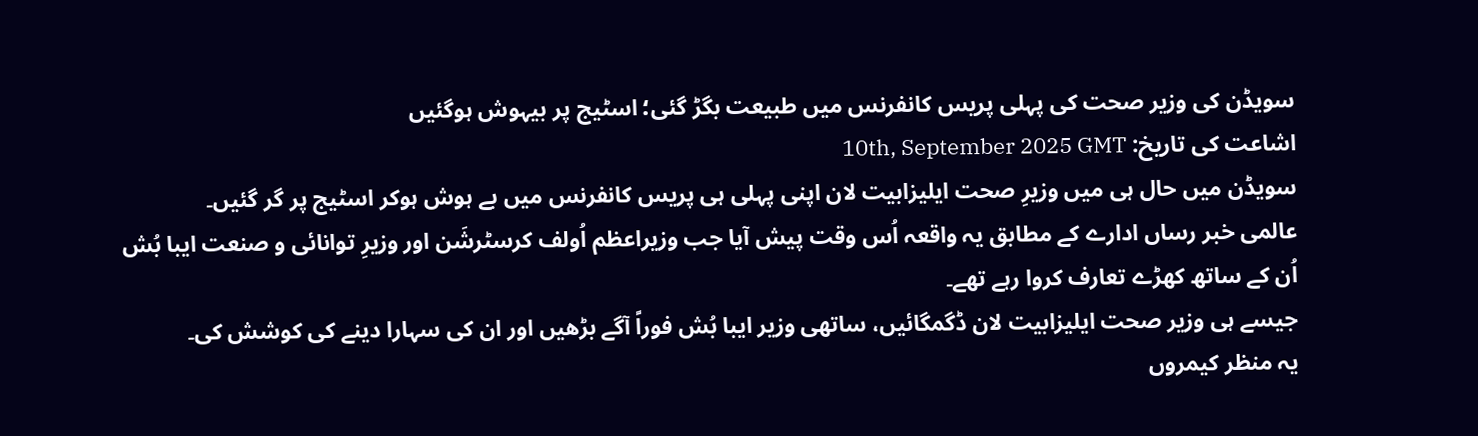سویڈن کی وزیر صحت کی پہلی پریس کانفرنس میں طبیعت بگڑ گئی؛ اسٹیج پر بیہوش ہوگئیں
اشاعت کی تاریخ: 10th, September 2025 GMT
سویڈن میں حال ہی میں وزیرِ صحت ایلیزابیت لان اپنی پہلی ہی پریس کانفرنس میں بے ہوش ہوکر اسٹیج پر گر گئیں۔
عالمی خبر رساں ادارے کے مطابق یہ واقعہ اُس وقت پیش آیا جب وزیراعظم اُولف کرسٹرشَن اور وزیرِ توانائی و صنعت ایبا بُش اُن کے ساتھ کھڑے تعارف کروا رہے تھے۔
جیسے ہی وزیر صحت ایلیزابیت لان ڈگمگائیں، ساتھی وزیر ایبا بُش فوراً آگے بڑھیں اور ان کی سہارا دینے کی کوشش کی۔
یہ منظر کیمروں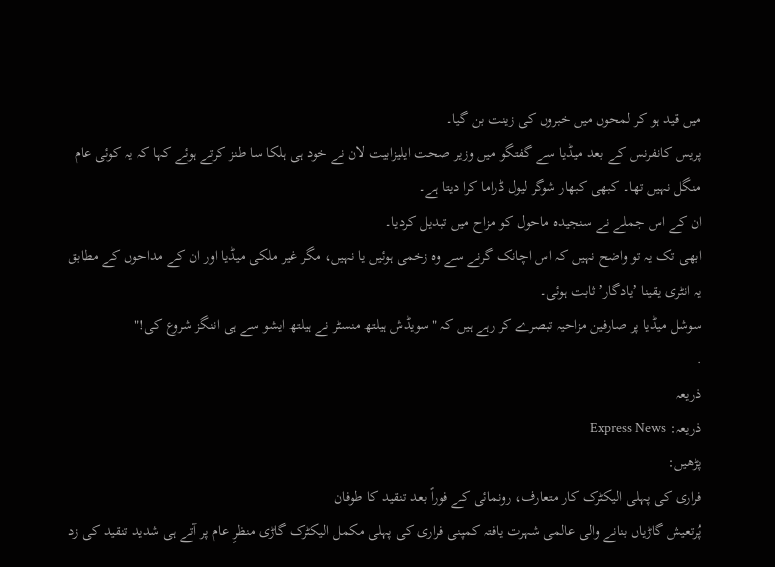میں قید ہو کر لمحوں میں خبروں کی زینت بن گیا۔
پریس کانفرنس کے بعد میڈیا سے گفتگو میں وزیر صحت ایلیزابیت لان نے خود ہی ہلکا سا طنز کرتے ہوئے کہا کہ یہ کوئی عام منگل نہیں تھا۔ کبھی کبھار شوگر لیول ڈراما کرا دیتا ہے۔
ان کے اس جملے نے سنجیدہ ماحول کو مزاح میں تبدیل کردیا۔
ابھی تک یہ تو واضح نہیں کہ اس اچانک گرنے سے وہ زخمی ہوئیں یا نہیں، مگر غیر ملکی میڈیا اور ان کے مداحوں کے مطابق یہ انٹری یقینا ʼیادگارʼ ثابت ہوئی۔
سوشل میڈیا پر صارفین مزاحیہ تبصرے کر رہے ہیں کہ "سویڈش ہیلتھ منسٹر نے ہیلتھ ایشو سے ہی اننگز شروع کی!"
.
ذریعہ
ذریعہ: Express News
پڑھیں:
فراری کی پہلی الیکٹرک کار متعارف، رونمائی کے فوراً بعد تنقید کا طوفان
پُرتعیش گاڑیاں بنانے والی عالمی شہرت یافتہ کمپنی فراری کی پہلی مکمل الیکٹرک گاڑی منظرِ عام پر آتے ہی شدید تنقید کی زد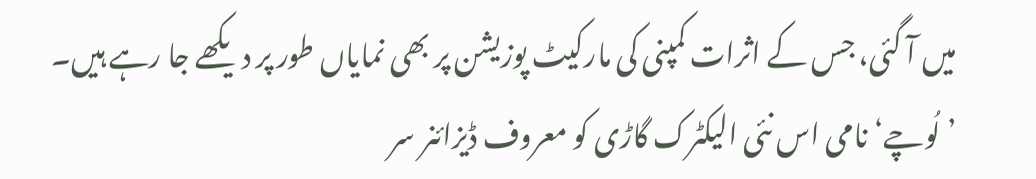میں آ گئی، جس کے اثرات کمپنی کی مارکیٹ پوزیشن پر بھی نمایاں طور پر دیکھے جا رہے ہیں۔
’لُوچے‘نامی اس نئی الیکٹرک گاڑی کو معروف ڈیزائنر سر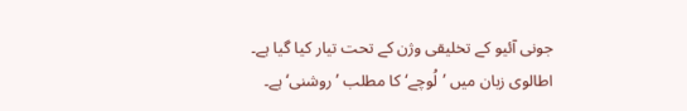جونی آئیو کے تخلیقی وژن کے تحت تیار کیا گیا ہے۔ اطالوی زبان میں ’لُوچے‘ کا مطلب ’روشنی‘ ہے۔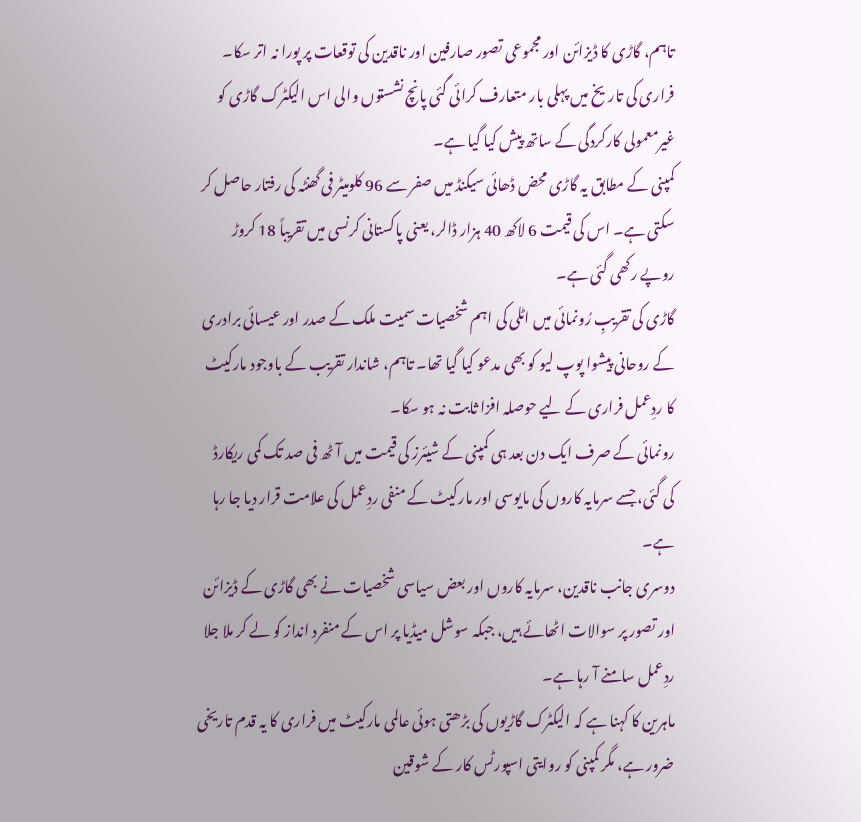تاہم، گاڑی کا ڈیزائن اور مجموعی تصور صارفین اور ناقدین کی توقعات پر پورا نہ اتر سکا۔
فراری کی تاریخ میں پہلی بار متعارف کرائی گئی پانچ نشستوں والی اس الیکٹرک گاڑی کو غیرمعمولی کارکردگی کے ساتھ پیش کیا گیا ہے۔
کمپنی کے مطابق یہ گاڑی محض ڈھائی سیکنڈ میں صفر سے 96 کلومیٹر فی گھنٹہ کی رفتار حاصل کر سکتی ہے۔ اس کی قیمت 6 لاکھ 40 ہزار ڈالر، یعنی پاکستانی کرنسی میں تقریباً 18 کروڑ روپے رکھی گئی ہے۔
گاڑی کی تقریبِ رُونمائی میں اٹلی کی اہم شخصیات سمیت ملک کے صدر اور عیسائی برادری کے روحانی پیشوا پوپ لیو کو بھی مدعو کیا گیا تھا۔ تاہم، شاندار تقریب کے باوجود مارکیٹ کا ردِعمل فراری کے لیے حوصلہ افزا ثابت نہ ہو سکا۔
رونمائی کے صرف ایک دن بعد ہی کمپنی کے شیئرز کی قیمت میں آٹھ فی صد تک کمی ریکارڈ کی گئی، جسے سرمایہ کاروں کی مایوسی اور مارکیٹ کے منفی ردِعمل کی علامت قرار دیا جا رہا ہے۔
دوسری جانب ناقدین، سرمایہ کاروں اور بعض سیاسی شخصیات نے بھی گاڑی کے ڈیزائن اور تصور پر سوالات اٹھائے ہیں، جبکہ سوشل میڈیا پر اس کے منفرد انداز کو لے کر ملا جلا ردِعمل سامنے آ رہا ہے۔
ماہرین کا کہنا ہے کہ الیکٹرک گاڑیوں کی بڑھتی ہوئی عالمی مارکیٹ میں فراری کا یہ قدم تاریخی ضرور ہے، مگر کمپنی کو روایتی اسپورٹس کار کے شوقین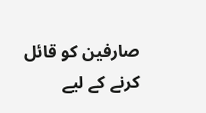صارفین کو قائل کرنے کے لیے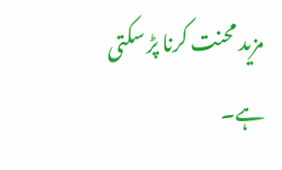مزید محنت کرنا پڑ سکتی ہے۔